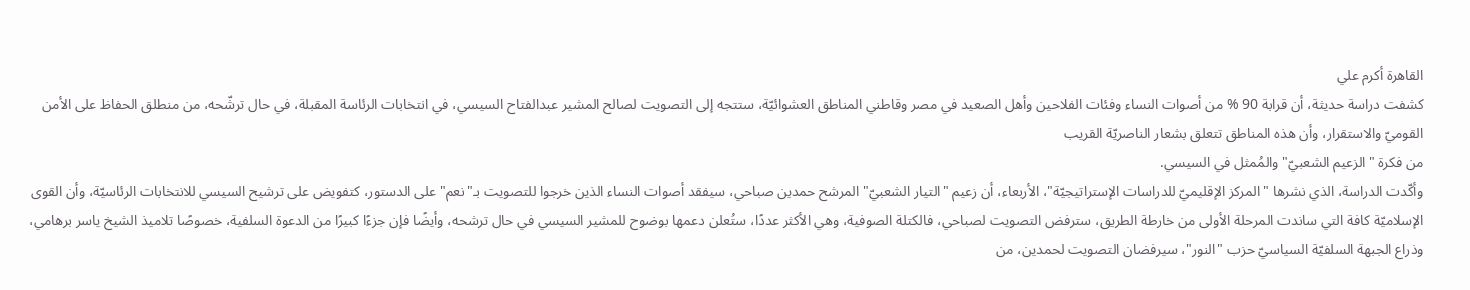القاهرة أكرم علي
كشفت دراسة حديثة، أن قرابة 90 % من أصوات النساء وفئات الفلاحين وأهل الصعيد في مصر وقاطني المناطق العشوائيّة، ستتجه إلى التصويت لصالح المشير عبدالفتاح السيسي، في انتخابات الرئاسة المقبلة، في حال ترشّحه، من منطلق الحفاظ على الأمن القوميّ والاستقرار، وأن هذه المناطق تتعلق بشعار الناصريّة القريب
من فكرة "الزعيم الشعبيّ" والمُمثل في السيسي.
وأكّدت الدراسة، الذي نشرها "المركز الإقليميّ للدراسات الإستراتيجيّة"، الأربعاء، أن زعيم "التيار الشعبيّ" المرشح حمدين صباحي، سيفقد أصوات النساء الذين خرجوا للتصويت بـ"نعم" على الدستور، كتفويض على ترشيح السيسي للانتخابات الرئاسيّة، وأن القوى الإسلاميّة كافة التي ساندت المرحلة الأولى من خارطة الطريق، سترفض التصويت لصباحي، فالكتلة الصوفية، وهي الأكثر عددًا، ستُعلن دعمها بوضوح للمشير السيسي في حال ترشحه، وأيضًا فإن جزءًا كبيرًا من الدعوة السلفية، خصوصًا تلاميذ الشيخ ياسر برهامي، وذراع الجبهة السلفيّة السياسيّ حزب "النور"، سيرفضان التصويت لحمدين، من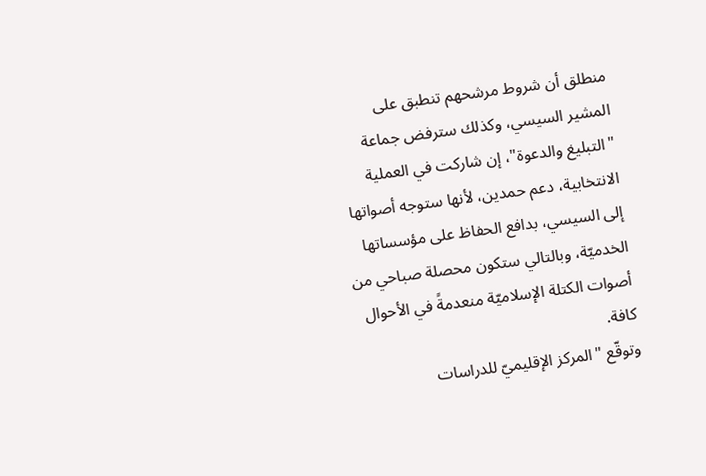منطلق أن شروط مرشحهم تنطبق على المشير السيسي، وكذلك سترفض جماعة "التبليغ والدعوة"، إن شاركت في العملية الانتخابية، دعم حمدين، لأنها ستوجه أصواتها إلى السيسي، بدافع الحفاظ على مؤسساتها الخدميّة، وبالتالي ستكون محصلة صباحي من أصوات الكتلة الإسلاميّة منعدمةً في الأحوال كافة.
وتوقّع "المركز الإقليميّ للدراسات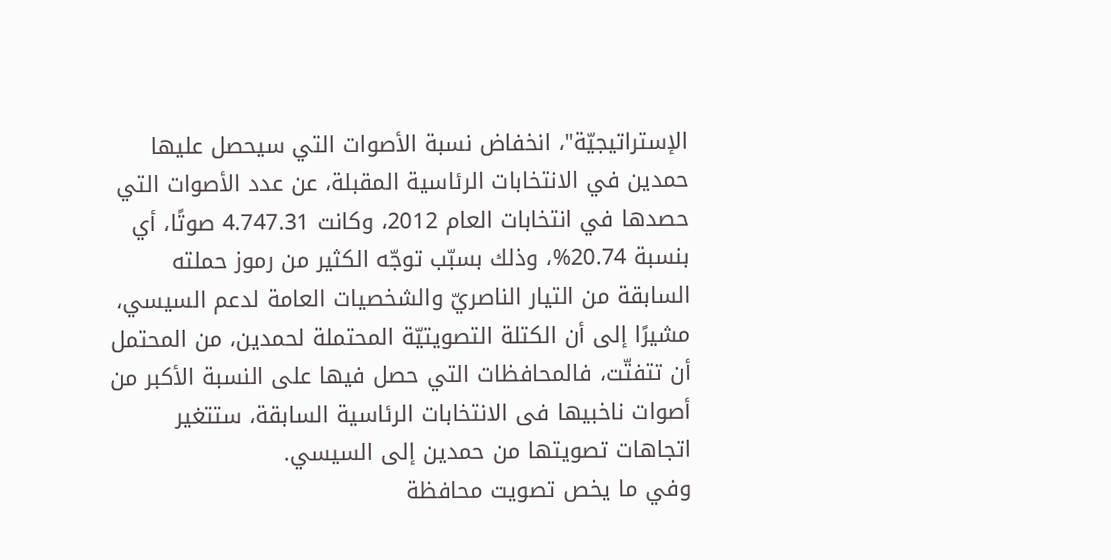الإستراتيجيّة"، انخفاض نسبة الأصوات التي سيحصل عليها حمدين في الانتخابات الرئاسية المقبلة، عن عدد الأصوات التي حصدها في انتخابات العام 2012، وكانت 4.747.31 صوتًا، أي بنسبة 20.74%، وذلك بسبّب توجّه الكثير من رموز حملته السابقة من التيار الناصريّ والشخصيات العامة لدعم السيسي، مشيرًا إلى أن الكتلة التصويتيّة المحتملة لحمدين، من المحتمل أن تتفتّت، فالمحافظات التي حصل فيها على النسبة الأكبر من أصوات ناخبيها فى الانتخابات الرئاسية السابقة، ستتغير اتجاهات تصويتها من حمدين إلى السيسي.
وفي ما يخص تصويت محافظة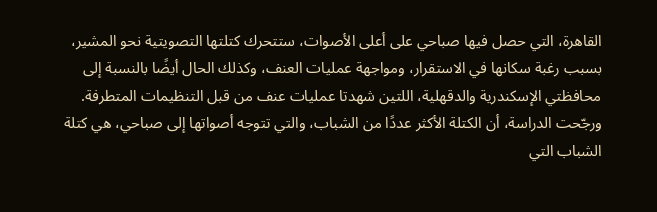القاهرة، التي حصل فيها صباحي على أعلى الأصوات، ستتحرك كتلتها التصويتية نحو المشير، بسبب رغبة سكانها في الاستقرار، ومواجهة عمليات العنف، وكذلك الحال أيضًا بالنسبة إلى محافظتي الإسكندرية والدقهلية، اللتين شهدتا عمليات عنف من قبل التنظيمات المتطرفة.
ورجّحت الدراسة، أن الكتلة الأكثر عددًا من الشباب، والتي تتوجه أصواتها إلى صباحي، هي كتلة الشباب التي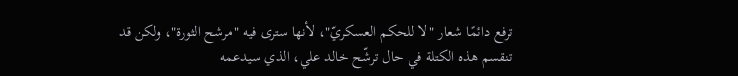ترفع دائمًا شعار "لا للحكم العسكريّ"، لأنها سترى فيه "مرشح الثورة"، ولكن قد تنقسم هذه الكتلة في حال ترشّح خالد علي، الذي سيدعمه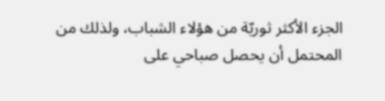الجزء الأكثر ثوريّة من هؤلاء الشباب، ولذلك من المحتمل أن يحصل صباحي على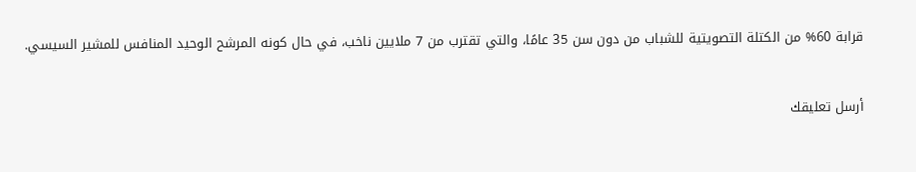قرابة 60% من الكتلة التصويتية للشباب من دون سن 35 عامًا، والتي تقترب من 7 ملايين ناخب، في حال كونه المرشح الوحيد المنافس للمشير السيسي.


أرسل تعليقك